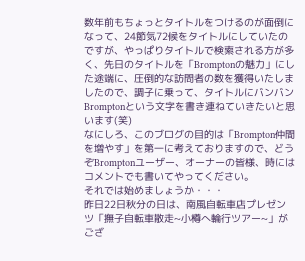数年前もちょっとタイトルをつけるのが面倒になって、24節気72候をタイトルにしていたのですが、やっぱりタイトルで検索される方が多く、先日のタイトルを「Bromptonの魅力」にした途端に、圧倒的な訪問者の数を獲得いたしましたので、調子に乗って、タイトルにバンバンBromptonという文字を書き連ねていきたいと思います(笑)
なにしろ、このブログの目的は「Brompton仲間を増やす」を第一に考えておりますので、どうぞBromptonユーザー、オーナーの皆様、時にはコメントでも書いてやってください。
それでは始めましょうか・・・
昨日22日秋分の日は、南風自転車店プレゼンツ「撫子自転車散走~小樽へ輪行ツアー~」がござ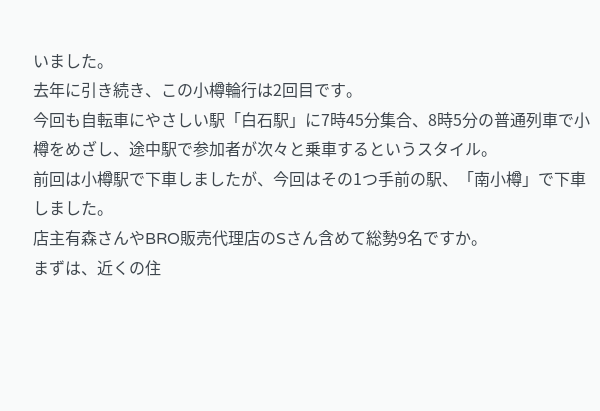いました。
去年に引き続き、この小樽輪行は2回目です。
今回も自転車にやさしい駅「白石駅」に7時45分集合、8時5分の普通列車で小樽をめざし、途中駅で参加者が次々と乗車するというスタイル。
前回は小樽駅で下車しましたが、今回はその1つ手前の駅、「南小樽」で下車しました。
店主有森さんやBRO販売代理店のSさん含めて総勢9名ですか。
まずは、近くの住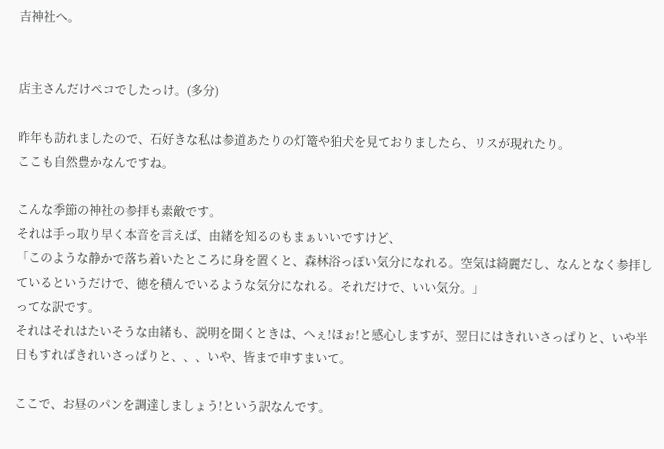吉神社へ。


店主さんだけペコでしたっけ。(多分)

昨年も訪れましたので、石好きな私は参道あたりの灯篭や狛犬を見ておりましたら、リスが現れたり。
ここも自然豊かなんですね。

こんな季節の神社の参拝も素敵です。
それは手っ取り早く本音を言えば、由緒を知るのもまぁいいですけど、
「このような静かで落ち着いたところに身を置くと、森林浴っぽい気分になれる。空気は綺麗だし、なんとなく参拝しているというだけで、徳を積んでいるような気分になれる。それだけで、いい気分。」
ってな訳です。
それはそれはたいそうな由緒も、説明を聞くときは、へぇ!ほぉ!と感心しますが、翌日にはきれいさっぱりと、いや半日もすればきれいさっぱりと、、、いや、皆まで申すまいて。

ここで、お昼のパンを調達しましょう!という訳なんです。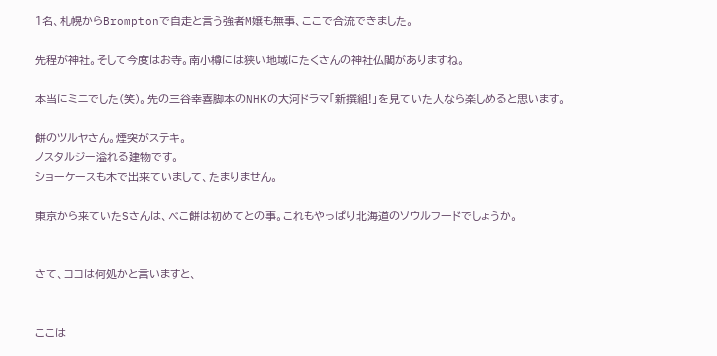1名、札幌からBromptonで自走と言う強者M嬢も無事、ここで合流できました。

先程が神社。そして今度はお寺。南小樽には狭い地域にたくさんの神社仏閣がありますね。

本当にミニでした(笑)。先の三谷幸喜脚本のNHKの大河ドラマ「新撰組!」を見ていた人なら楽しめると思います。

餅のツルヤさん。煙突がステキ。
ノスタルジー溢れる建物です。
ショーケースも木で出来ていまして、たまりません。

東京から来ていたSさんは、べこ餅は初めてとの事。これもやっぱり北海道のソウルフードでしょうか。


さて、ココは何処かと言いますと、


ここは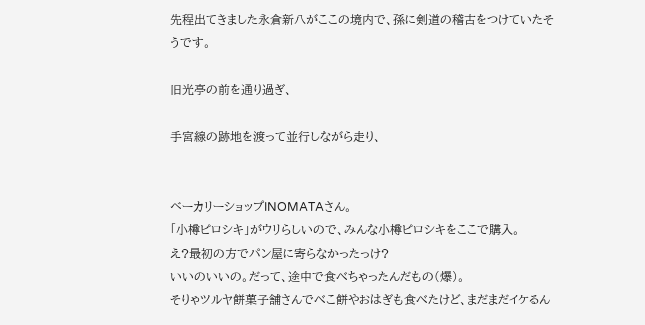先程出てきました永倉新八がここの境内で、孫に剣道の稽古をつけていたそうです。

旧光亭の前を通り過ぎ、

手宮線の跡地を渡って並行しながら走り、


ベーカリーショップINOMATAさん。
「小樽ピロシキ」がウリらしいので、みんな小樽ピロシキをここで購入。
え?最初の方でパン屋に寄らなかったっけ?
いいのいいの。だって、途中で食べちゃったんだもの(爆)。
そりゃツルヤ餅菓子舗さんでべこ餅やおはぎも食べたけど、まだまだイケるん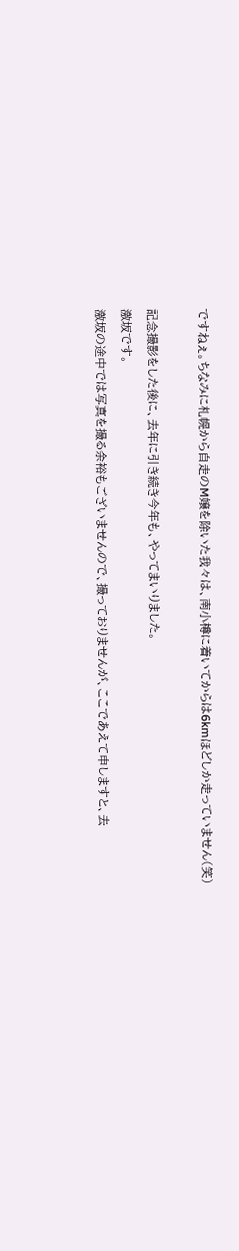ですねぇ。ちなみに札幌から自走のM嬢を除いた我々は、南小樽に着いてからは6kmほどしか走っていません(笑)

記念撮影をした後に、去年に引き続き今年も、やってまいりました。
激坂です。
激坂の途中では写真を撮る余裕もございませんので、撮っておりませんが、ここであえて申しますと、去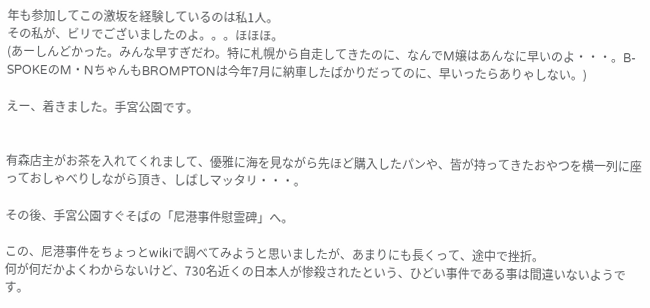年も参加してこの激坂を経験しているのは私1人。
その私が、ビリでございましたのよ。。。ほほほ。
(あーしんどかった。みんな早すぎだわ。特に札幌から自走してきたのに、なんでM嬢はあんなに早いのよ・・・。B-SPOKEのM・NちゃんもBROMPTONは今年7月に納車したばかりだってのに、早いったらありゃしない。)

えー、着きました。手宮公園です。


有森店主がお茶を入れてくれまして、優雅に海を見ながら先ほど購入したパンや、皆が持ってきたおやつを横一列に座っておしゃべりしながら頂き、しばしマッタリ・・・。

その後、手宮公園すぐそばの「尼港事件慰霊碑」へ。

この、尼港事件をちょっとwikiで調べてみようと思いましたが、あまりにも長くって、途中で挫折。
何が何だかよくわからないけど、730名近くの日本人が惨殺されたという、ひどい事件である事は間違いないようです。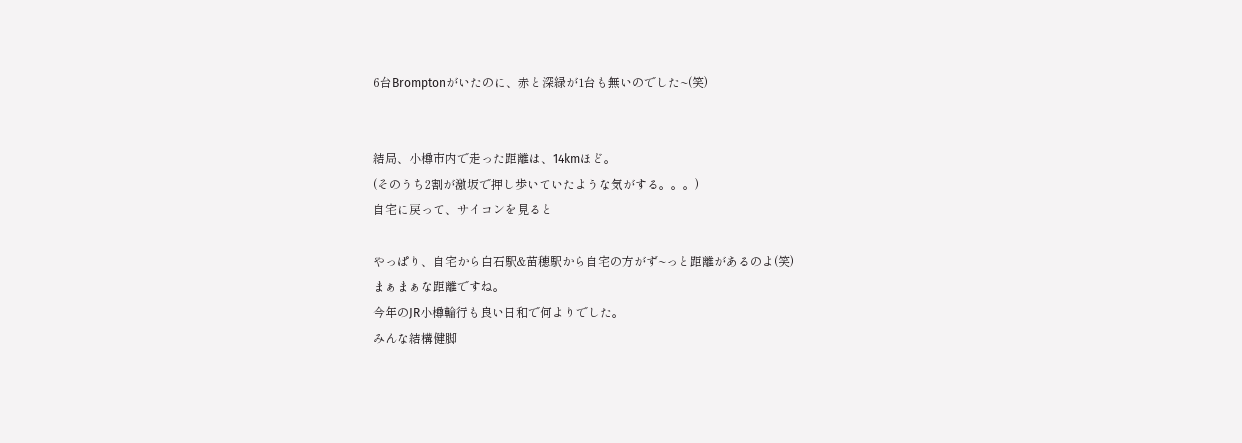6台Bromptonがいたのに、赤と深緑が1台も無いのでした~(笑)


結局、小樽市内で走った距離は、14kmほど。
(そのうち2割が激坂で押し歩いていたような気がする。。。)
自宅に戻って、サイコンを見ると

やっぱり、自宅から白石駅&苗穂駅から自宅の方がず~っと距離があるのよ(笑)
まぁまぁな距離ですね。
今年のJR小樽輪行も良い日和で何よりでした。
みんな結構健脚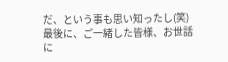だ、という事も思い知ったし(笑)
最後に、ご一緒した皆様、お世話に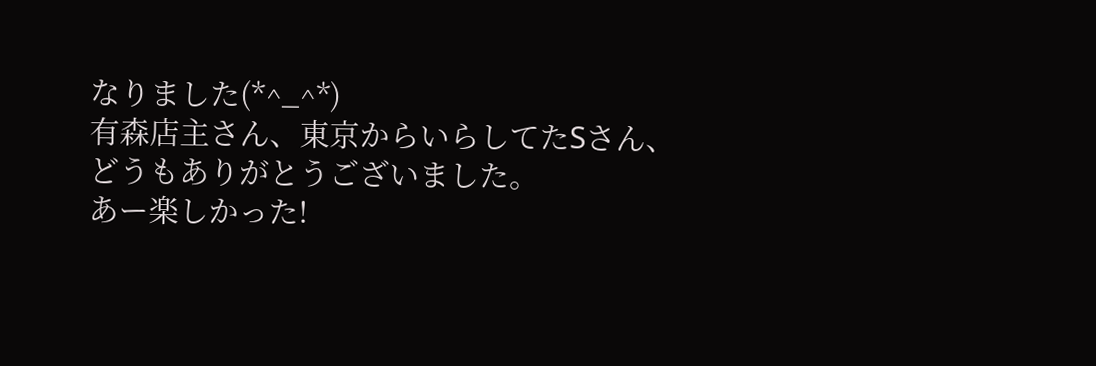なりました(*^_^*)
有森店主さん、東京からいらしてたSさん、どうもありがとうございました。
あー楽しかった!